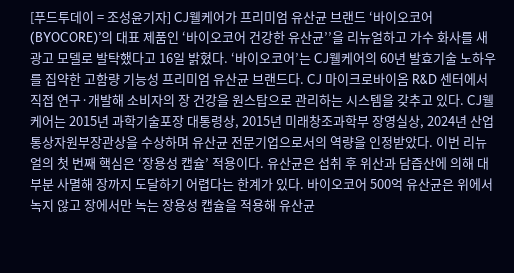[푸드투데이 = 조성윤기자] CJ웰케어가 프리미엄 유산균 브랜드 ‘바이오코어(BYOCORE)’의 대표 제품인 ‘바이오코어 건강한 유산균’’을 리뉴얼하고 가수 화사를 새 광고 모델로 발탁했다고 16일 밝혔다. ‘바이오코어’는 CJ웰케어의 60년 발효기술 노하우를 집약한 고함량 기능성 프리미엄 유산균 브랜드다. CJ 마이크로바이옴 R&D 센터에서 직접 연구·개발해 소비자의 장 건강을 원스탑으로 관리하는 시스템을 갖추고 있다. CJ웰케어는 2015년 과학기술포장 대통령상, 2015년 미래창조과학부 장영실상, 2024년 산업통상자원부장관상을 수상하며 유산균 전문기업으로서의 역량을 인정받았다. 이번 리뉴얼의 첫 번째 핵심은 ‘장용성 캡슐’ 적용이다. 유산균은 섭취 후 위산과 담즙산에 의해 대부분 사멸해 장까지 도달하기 어렵다는 한계가 있다. 바이오코어 500억 유산균은 위에서 녹지 않고 장에서만 녹는 장용성 캡슐을 적용해 유산균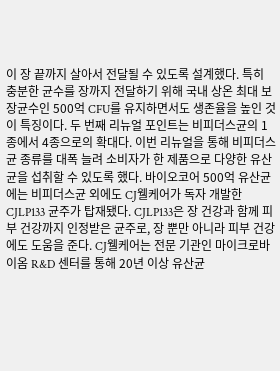이 장 끝까지 살아서 전달될 수 있도록 설계했다. 특히 충분한 균수를 장까지 전달하기 위해 국내 상온 최대 보장균수인 500억 CFU를 유지하면서도 생존율을 높인 것이 특징이다. 두 번째 리뉴얼 포인트는 비피더스균의 1종에서 4종으로의 확대다. 이번 리뉴얼을 통해 비피더스균 종류를 대폭 늘려 소비자가 한 제품으로 다양한 유산균을 섭취할 수 있도록 했다. 바이오코어 500억 유산균에는 비피더스균 외에도 CJ웰케어가 독자 개발한 CJLP133 균주가 탑재됐다. CJLP133은 장 건강과 함께 피부 건강까지 인정받은 균주로, 장 뿐만 아니라 피부 건강에도 도움을 준다. CJ웰케어는 전문 기관인 마이크로바이옴 R&D 센터를 통해 20년 이상 유산균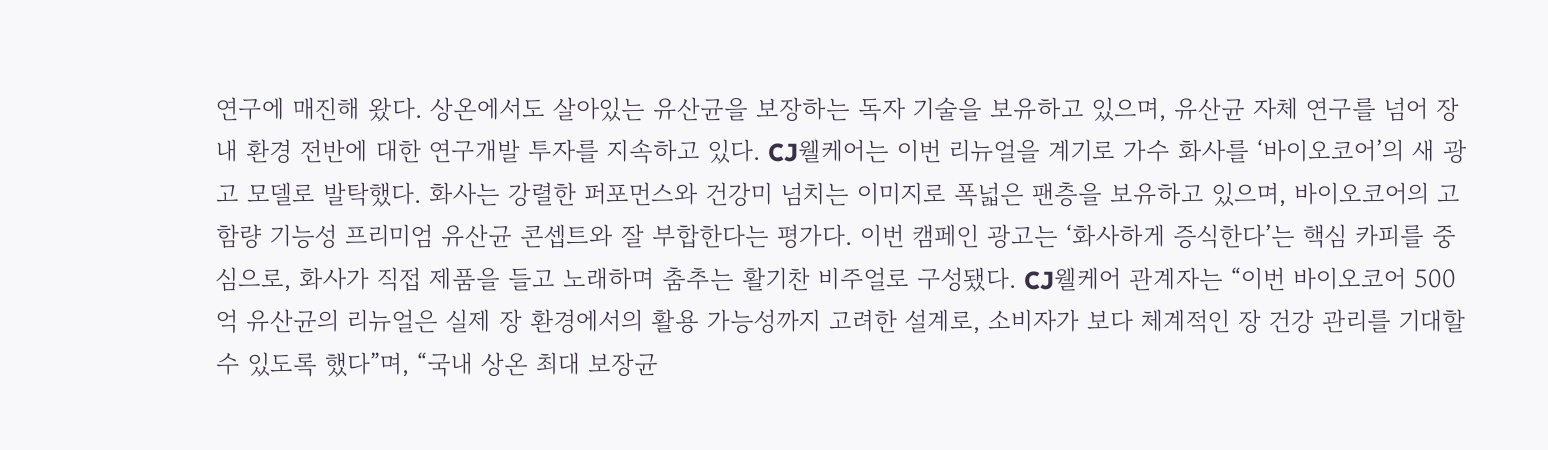연구에 매진해 왔다. 상온에서도 살아있는 유산균을 보장하는 독자 기술을 보유하고 있으며, 유산균 자체 연구를 넘어 장 내 환경 전반에 대한 연구개발 투자를 지속하고 있다. CJ웰케어는 이번 리뉴얼을 계기로 가수 화사를 ‘바이오코어’의 새 광고 모델로 발탁했다. 화사는 강렬한 퍼포먼스와 건강미 넘치는 이미지로 폭넓은 팬층을 보유하고 있으며, 바이오코어의 고함량 기능성 프리미엄 유산균 콘셉트와 잘 부합한다는 평가다. 이번 캠페인 광고는 ‘화사하게 증식한다’는 핵심 카피를 중심으로, 화사가 직접 제품을 들고 노래하며 춤추는 활기찬 비주얼로 구성됐다. CJ웰케어 관계자는 “이번 바이오코어 500억 유산균의 리뉴얼은 실제 장 환경에서의 활용 가능성까지 고려한 설계로, 소비자가 보다 체계적인 장 건강 관리를 기대할 수 있도록 했다”며, “국내 상온 최대 보장균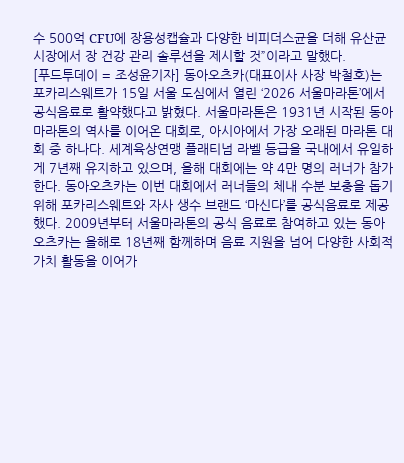수 500억 CFU에 장용성캡슐과 다양한 비피더스균을 더해 유산균 시장에서 장 건강 관리 솔루션을 제시할 것”이라고 말했다.
[푸드투데이 = 조성윤기자] 동아오츠카(대표이사 사장 박철호)는 포카리스웨트가 15일 서울 도심에서 열린 ‘2026 서울마라톤’에서 공식음료로 활약했다고 밝혔다. 서울마라톤은 1931년 시작된 동아마라톤의 역사를 이어온 대회로, 아시아에서 가장 오래된 마라톤 대회 중 하나다. 세계육상연맹 플래티넘 라벨 등급을 국내에서 유일하게 7년째 유지하고 있으며, 올해 대회에는 약 4만 명의 러너가 참가한다. 동아오츠카는 이번 대회에서 러너들의 체내 수분 보충을 돕기 위해 포카리스웨트와 자사 생수 브랜드 ‘마신다’를 공식음료로 제공했다. 2009년부터 서울마라톤의 공식 음료로 참여하고 있는 동아오츠카는 올해로 18년째 함께하며 음료 지원을 넘어 다양한 사회적 가치 활동을 이어가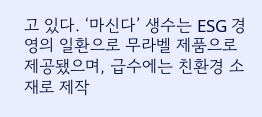고 있다. ‘마신다’ 생수는 ESG 경영의 일환으로 무라벨 제품으로 제공됐으며, 급수에는 친환경 소재로 제작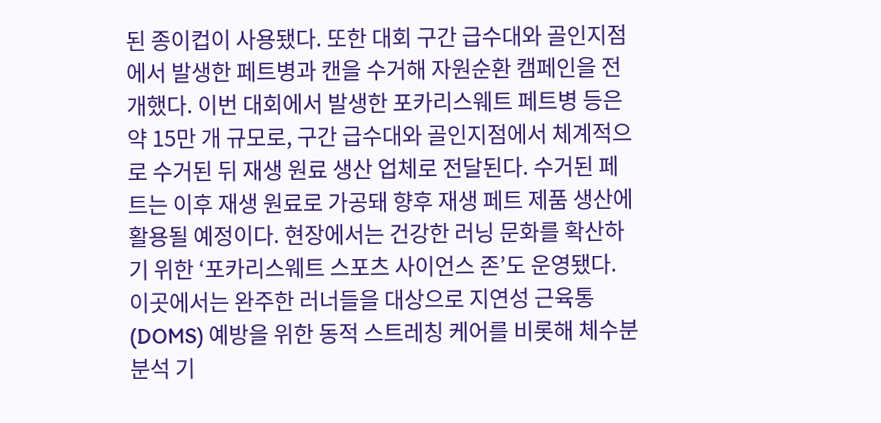된 종이컵이 사용됐다. 또한 대회 구간 급수대와 골인지점에서 발생한 페트병과 캔을 수거해 자원순환 캠페인을 전개했다. 이번 대회에서 발생한 포카리스웨트 페트병 등은 약 15만 개 규모로, 구간 급수대와 골인지점에서 체계적으로 수거된 뒤 재생 원료 생산 업체로 전달된다. 수거된 페트는 이후 재생 원료로 가공돼 향후 재생 페트 제품 생산에 활용될 예정이다. 현장에서는 건강한 러닝 문화를 확산하기 위한 ‘포카리스웨트 스포츠 사이언스 존’도 운영됐다. 이곳에서는 완주한 러너들을 대상으로 지연성 근육통(DOMS) 예방을 위한 동적 스트레칭 케어를 비롯해 체수분 분석 기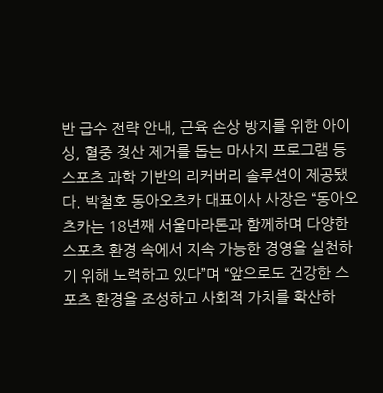반 급수 전략 안내, 근육 손상 방지를 위한 아이싱, 혈중 젖산 제거를 돕는 마사지 프로그램 등 스포츠 과학 기반의 리커버리 솔루션이 제공됐다. 박철호 동아오츠카 대표이사 사장은 “동아오츠카는 18년째 서울마라톤과 함께하며 다양한 스포츠 환경 속에서 지속 가능한 경영을 실천하기 위해 노력하고 있다”며 “앞으로도 건강한 스포츠 환경을 조성하고 사회적 가치를 확산하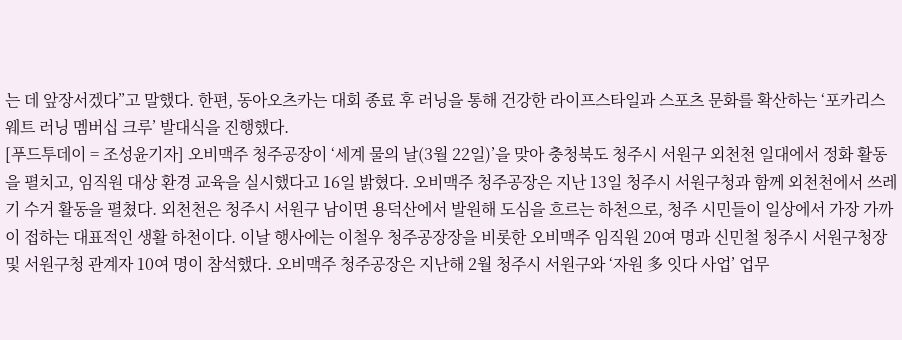는 데 앞장서겠다”고 말했다. 한편, 동아오츠카는 대회 종료 후 러닝을 통해 건강한 라이프스타일과 스포츠 문화를 확산하는 ‘포카리스웨트 러닝 멤버십 크루’ 발대식을 진행했다.
[푸드투데이 = 조성윤기자] 오비맥주 청주공장이 ‘세계 물의 날(3월 22일)’을 맞아 충청북도 청주시 서원구 외천천 일대에서 정화 활동을 펼치고, 임직원 대상 환경 교육을 실시했다고 16일 밝혔다. 오비맥주 청주공장은 지난 13일 청주시 서원구청과 함께 외천천에서 쓰레기 수거 활동을 펼쳤다. 외천천은 청주시 서원구 남이면 용덕산에서 발원해 도심을 흐르는 하천으로, 청주 시민들이 일상에서 가장 가까이 접하는 대표적인 생활 하천이다. 이날 행사에는 이철우 청주공장장을 비롯한 오비맥주 임직원 20여 명과 신민철 청주시 서원구청장 및 서원구청 관계자 10여 명이 참석했다. 오비맥주 청주공장은 지난해 2월 청주시 서원구와 ‘자원 多 잇다 사업’ 업무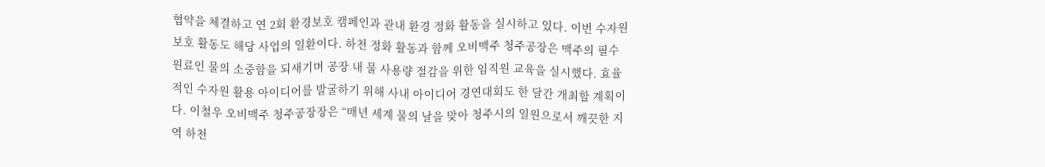협약을 체결하고 연 2회 환경보호 캠페인과 관내 환경 정화 활동을 실시하고 있다. 이번 수자원 보호 활동도 해당 사업의 일환이다. 하천 정화 활동과 함께 오비맥주 청주공장은 맥주의 필수 원료인 물의 소중함을 되새기며 공장 내 물 사용량 절감을 위한 임직원 교육을 실시했다. 효율적인 수자원 활용 아이디어를 발굴하기 위해 사내 아이디어 경연대회도 한 달간 개최할 계획이다. 이철우 오비맥주 청주공장장은 “매년 세계 물의 날을 맞아 청주시의 일원으로서 깨끗한 지역 하천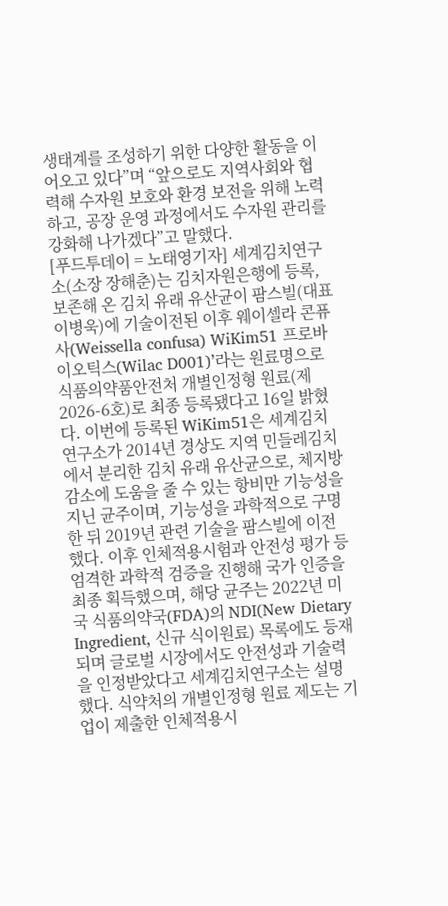생태계를 조성하기 위한 다양한 활동을 이어오고 있다”며 “앞으로도 지역사회와 협력해 수자원 보호와 환경 보전을 위해 노력하고, 공장 운영 과정에서도 수자원 관리를 강화해 나가겠다”고 말했다.
[푸드투데이 = 노태영기자] 세계김치연구소(소장 장해춘)는 김치자원은행에 등록, 보존해 온 김치 유래 유산균이 팜스빌(대표 이병욱)에 기술이전된 이후 웨이셀라 콘퓨사(Weissella confusa) WiKim51 프로바이오틱스(Wilac D001)’라는 원료명으로 식품의약품안전처 개별인정형 원료(제2026-6호)로 최종 등록됐다고 16일 밝혔다. 이번에 등록된 WiKim51은 세계김치연구소가 2014년 경상도 지역 민들레김치에서 분리한 김치 유래 유산균으로, 체지방 감소에 도움을 줄 수 있는 항비만 기능성을 지닌 균주이며, 기능성을 과학적으로 구명한 뒤 2019년 관련 기술을 팜스빌에 이전했다. 이후 인체적용시험과 안전성 평가 등 엄격한 과학적 검증을 진행해 국가 인증을 최종 획득했으며, 해당 균주는 2022년 미국 식품의약국(FDA)의 NDI(New Dietary Ingredient, 신규 식이원료) 목록에도 등재되며 글로벌 시장에서도 안전성과 기술력을 인정받았다고 세계김치연구소는 설명했다. 식약처의 개별인정형 원료 제도는 기업이 제출한 인체적용시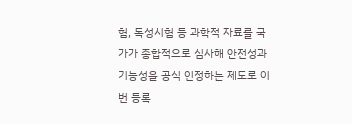험, 독성시험 등 과학적 자료를 국가가 종합적으로 심사해 안전성과 기능성을 공식 인정하는 제도로 이번 등록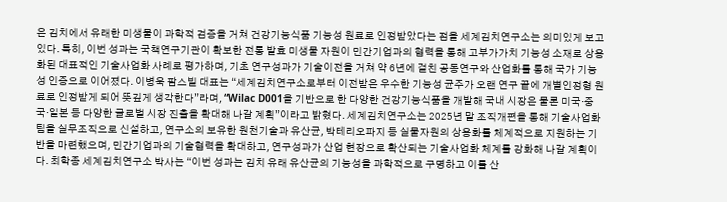은 김치에서 유래한 미생물이 과학적 검증을 거쳐 건강기능식품 기능성 원료로 인정받았다는 점을 세계김치연구소는 의미있게 보고 있다. 특히, 이번 성과는 국책연구기관이 확보한 전통 발효 미생물 자원이 민간기업과의 협력을 통해 고부가가치 기능성 소재로 상용화된 대표적인 기술사업화 사례로 평가하며, 기초 연구성과가 기술이전을 거쳐 약 6년에 걸친 공동연구와 산업화를 통해 국가 기능성 인증으로 이어졌다. 이병욱 팜스빌 대표는 “세계김치연구소로부터 이전받은 우수한 기능성 균주가 오랜 연구 끝에 개별인정형 원료로 인정받게 되어 뜻깊게 생각한다”라며, “Wilac D001을 기반으로 한 다양한 건강기능식품을 개발해 국내 시장은 물론 미국·중국·일본 등 다양한 글로벌 시장 진출을 확대해 나갈 계획”이라고 밝혔다. 세계김치연구소는 2025년 말 조직개편을 통해 기술사업화팀을 실무조직으로 신설하고, 연구소의 보유한 원천기술과 유산균, 박테리오파지 등 실물자원의 상용화를 체계적으로 지원하는 기반을 마련했으며, 민간기업과의 기술협력을 확대하고, 연구성과가 산업 현장으로 확산되는 기술사업화 체계를 강화해 나갈 계획이다. 최학종 세계김치연구소 박사는 “이번 성과는 김치 유래 유산균의 기능성을 과학적으로 구명하고 이를 산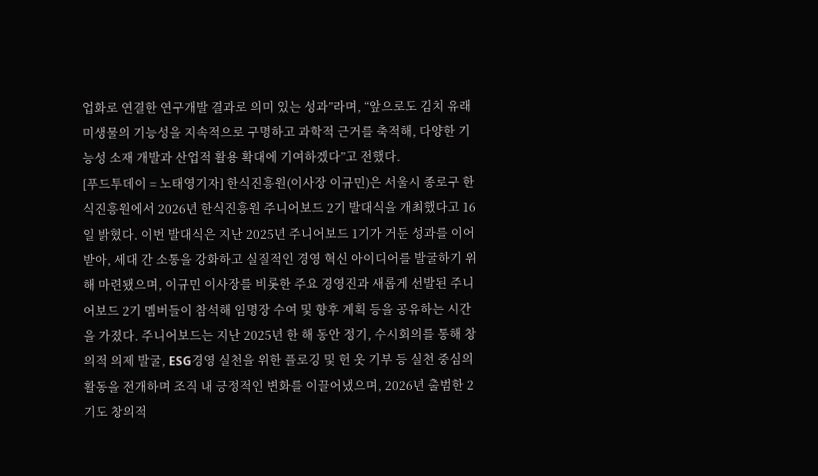업화로 연결한 연구개발 결과로 의미 있는 성과”라며, “앞으로도 김치 유래 미생물의 기능성을 지속적으로 구명하고 과학적 근거를 축적해, 다양한 기능성 소재 개발과 산업적 활용 확대에 기여하겠다”고 전했다.
[푸드투데이 = 노태영기자] 한식진흥원(이사장 이규민)은 서울시 종로구 한식진흥원에서 2026년 한식진흥원 주니어보드 2기 발대식을 개최했다고 16일 밝혔다. 이번 발대식은 지난 2025년 주니어보드 1기가 거둔 성과를 이어받아, 세대 간 소통을 강화하고 실질적인 경영 혁신 아이디어를 발굴하기 위해 마련됐으며, 이규민 이사장를 비롯한 주요 경영진과 새롭게 선발된 주니어보드 2기 멤버들이 참석해 임명장 수여 및 향후 계획 등을 공유하는 시간을 가졌다. 주니어보드는 지난 2025년 한 해 동안 정기, 수시회의를 통해 창의적 의제 발굴, ESG경영 실천을 위한 플로깅 및 헌 옷 기부 등 실천 중심의 활동을 전개하며 조직 내 긍정적인 변화를 이끌어냈으며, 2026년 출범한 2기도 창의적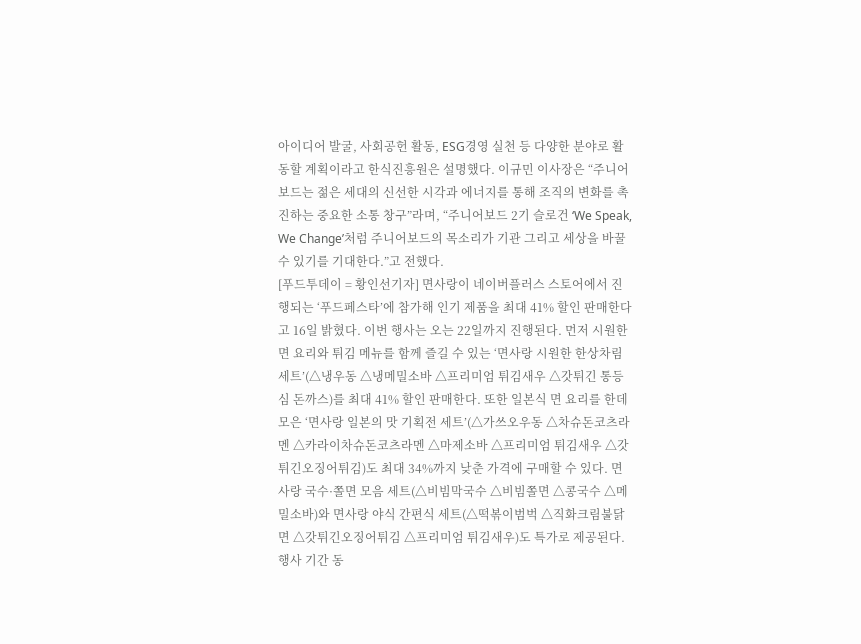아이디어 발굴, 사회공헌 활동, ESG경영 실천 등 다양한 분야로 활동할 계획이라고 한식진흥원은 설명했다. 이규민 이사장은 “주니어보드는 젊은 세대의 신선한 시각과 에너지를 통해 조직의 변화를 촉진하는 중요한 소통 창구”라며, “주니어보드 2기 슬로건 ‘We Speak, We Change’처럼 주니어보드의 목소리가 기관 그리고 세상을 바꿀 수 있기를 기대한다.”고 전했다.
[푸드투데이 = 황인선기자] 면사랑이 네이버플러스 스토어에서 진행되는 ‘푸드페스타’에 참가해 인기 제품을 최대 41% 할인 판매한다고 16일 밝혔다. 이번 행사는 오는 22일까지 진행된다. 먼저 시원한 면 요리와 튀김 메뉴를 함께 즐길 수 있는 ‘면사랑 시원한 한상차림 세트’(△냉우동 △냉메밀소바 △프리미엄 튀김새우 △갓튀긴 통등심 돈까스)를 최대 41% 할인 판매한다. 또한 일본식 면 요리를 한데 모은 ‘면사랑 일본의 맛 기획전 세트’(△가쓰오우동 △차슈돈코츠라멘 △카라이차슈돈코츠라멘 △마제소바 △프리미엄 튀김새우 △갓튀긴오징어튀김)도 최대 34%까지 낮춘 가격에 구매할 수 있다. 면사랑 국수·쫄면 모음 세트(△비빔막국수 △비빔쫄면 △콩국수 △메밀소바)와 면사랑 야식 간편식 세트(△떡볶이범벅 △직화크림불닭면 △갓튀긴오징어튀김 △프리미엄 튀김새우)도 특가로 제공된다. 행사 기간 동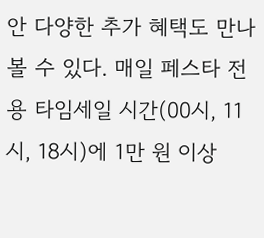안 다양한 추가 혜택도 만나볼 수 있다. 매일 페스타 전용 타임세일 시간(00시, 11시, 18시)에 1만 원 이상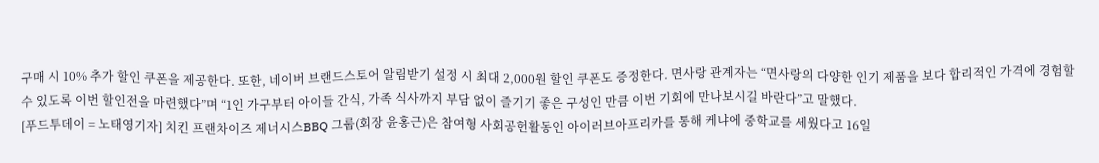구매 시 10% 추가 할인 쿠폰을 제공한다. 또한, 네이버 브랜드스토어 알림받기 설정 시 최대 2,000원 할인 쿠폰도 증정한다. 면사랑 관계자는 “면사랑의 다양한 인기 제품을 보다 합리적인 가격에 경험할 수 있도록 이번 할인전을 마련했다”며 “1인 가구부터 아이들 간식, 가족 식사까지 부담 없이 즐기기 좋은 구성인 만큼 이번 기회에 만나보시길 바란다”고 말했다.
[푸드투데이 = 노태영기자] 치킨 프랜차이즈 제너시스BBQ 그룹(회장 윤홍근)은 참여형 사회공헌활동인 아이러브아프리카를 통해 케냐에 중학교를 세웠다고 16일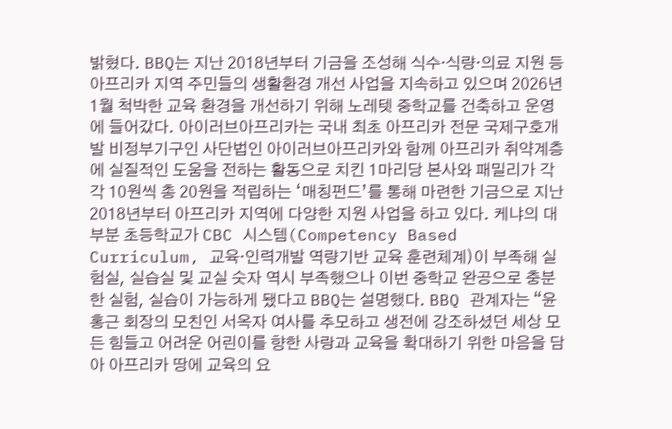밝혔다. BBQ는 지난 2018년부터 기금을 조성해 식수·식량·의료 지원 등 아프리카 지역 주민들의 생활환경 개선 사업을 지속하고 있으며 2026년 1월 척박한 교육 환경을 개선하기 위해 노레텟 중학교를 건축하고 운영에 들어갔다. 아이러브아프리카는 국내 최초 아프리카 전문 국제구호개발 비정부기구인 사단법인 아이러브아프리카와 함께 아프리카 취약계층에 실질적인 도움을 전하는 활동으로 치킨 1마리당 본사와 패밀리가 각각 10원씩 총 20원을 적립하는 ‘매칭펀드’를 통해 마련한 기금으로 지난 2018년부터 아프리카 지역에 다양한 지원 사업을 하고 있다. 케냐의 대부분 초등학교가 CBC 시스템(Competency Based Curriculum, 교육·인력개발 역량기반 교육 훈련체계)이 부족해 실험실, 실습실 및 교실 숫자 역시 부족했으나 이번 중학교 완공으로 충분한 실험, 실습이 가능하게 됐다고 BBQ는 설명했다. BBQ 관계자는 “윤홍근 회장의 모친인 서옥자 여사를 추모하고 생전에 강조하셨던 세상 모든 힘들고 어려운 어린이를 향한 사랑과 교육을 확대하기 위한 마음을 담아 아프리카 땅에 교육의 요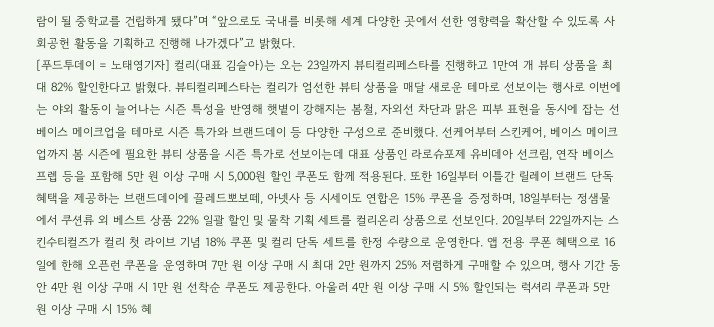람이 될 중학교를 건립하게 됐다”며 “앞으로도 국내를 비롯해 세계 다양한 곳에서 선한 영향력을 확산할 수 있도록 사회공헌 활동을 기획하고 진행해 나가겠다”고 밝혔다.
[푸드투데이 = 노태영기자] 컬리(대표 김슬아)는 오는 23일까지 뷰티컬리페스타를 진행하고 1만여 개 뷰티 상품을 최대 82% 할인한다고 밝혔다. 뷰티컬리페스타는 컬리가 엄선한 뷰티 상품을 매달 새로운 테마로 선보이는 행사로 이번에는 야외 활동이 늘어나는 시즌 특성을 반영해 햇볕이 강해지는 봄철, 자외선 차단과 맑은 피부 표현을 동시에 잡는 선베이스 메이크업을 테마로 시즌 특가와 브랜드데이 등 다양한 구성으로 준비했다. 선케어부터 스킨케어, 베이스 메이크업까지 봄 시즌에 필요한 뷰티 상품을 시즌 특가로 선보이는데 대표 상품인 라로슈포제 유비데아 선크림, 연작 베이스 프렙 등을 포함해 5만 원 이상 구매 시 5,000원 할인 쿠폰도 함께 적용된다. 또한 16일부터 이틀간 릴레이 브랜드 단독 혜택을 제공하는 브랜드데이에 끌레드뽀보떼, 아넷사 등 시세이도 연합은 15% 쿠폰을 증정하며, 18일부터는 정샘물에서 쿠션류 외 베스트 상품 22% 일괄 할인 및 물착 기획 세트를 컬리온리 상품으로 선보인다. 20일부터 22일까지는 스킨수티컬즈가 컬리 첫 라이브 기념 18% 쿠폰 및 컬리 단독 세트를 한정 수량으로 운영한다. 앱 전용 쿠폰 혜택으로 16일에 한해 오픈런 쿠폰을 운영하며 7만 원 이상 구매 시 최대 2만 원까지 25% 저렴하게 구매할 수 있으며, 행사 기간 동안 4만 원 이상 구매 시 1만 원 선착순 쿠폰도 제공한다. 아울러 4만 원 이상 구매 시 5% 할인되는 럭셔리 쿠폰과 5만 원 이상 구매 시 15% 혜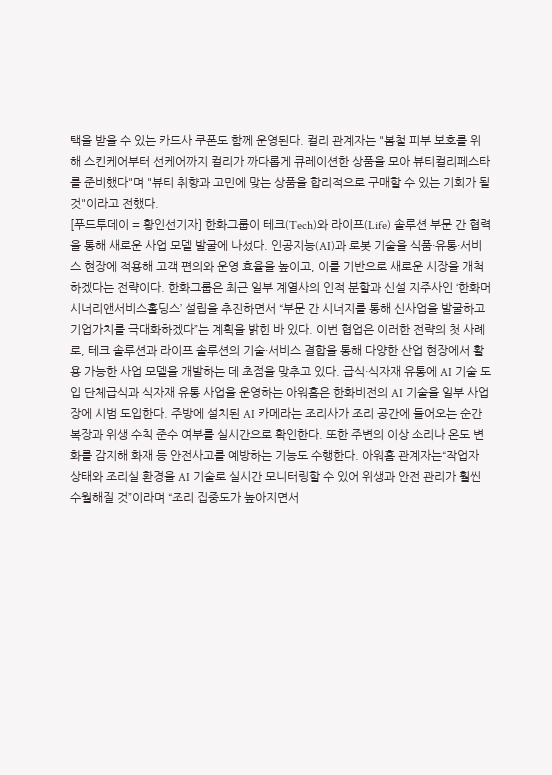택을 받을 수 있는 카드사 쿠폰도 함께 운영된다. 컬리 관계자는 "봄철 피부 보호를 위해 스킨케어부터 선케어까지 컬리가 까다롭게 큐레이션한 상품을 모아 뷰티컬리페스타를 준비했다"며 "뷰티 취향과 고민에 맞는 상품을 합리적으로 구매할 수 있는 기회가 될 것"이라고 전했다.
[푸드투데이 = 황인선기자] 한화그룹이 테크(Tech)와 라이프(Life) 솔루션 부문 간 협력을 통해 새로운 사업 모델 발굴에 나섰다. 인공지능(AI)과 로봇 기술을 식품·유통·서비스 현장에 적용해 고객 편의와 운영 효율을 높이고, 이를 기반으로 새로운 시장을 개척하겠다는 전략이다. 한화그룹은 최근 일부 계열사의 인적 분할과 신설 지주사인 ‘한화머시너리앤서비스홀딩스’ 설립을 추진하면서 “부문 간 시너지를 통해 신사업을 발굴하고 기업가치를 극대화하겠다”는 계획을 밝힌 바 있다. 이번 협업은 이러한 전략의 첫 사례로, 테크 솔루션과 라이프 솔루션의 기술·서비스 결합을 통해 다양한 산업 현장에서 활용 가능한 사업 모델을 개발하는 데 초점을 맞추고 있다. 급식·식자재 유통에 AI 기술 도입 단체급식과 식자재 유통 사업을 운영하는 아워홈은 한화비전의 AI 기술을 일부 사업장에 시범 도입한다. 주방에 설치된 AI 카메라는 조리사가 조리 공간에 들어오는 순간 복장과 위생 수칙 준수 여부를 실시간으로 확인한다. 또한 주변의 이상 소리나 온도 변화를 감지해 화재 등 안전사고를 예방하는 기능도 수행한다. 아워홈 관계자는“작업자 상태와 조리실 환경을 AI 기술로 실시간 모니터링할 수 있어 위생과 안전 관리가 훨씬 수월해질 것”이라며 “조리 집중도가 높아지면서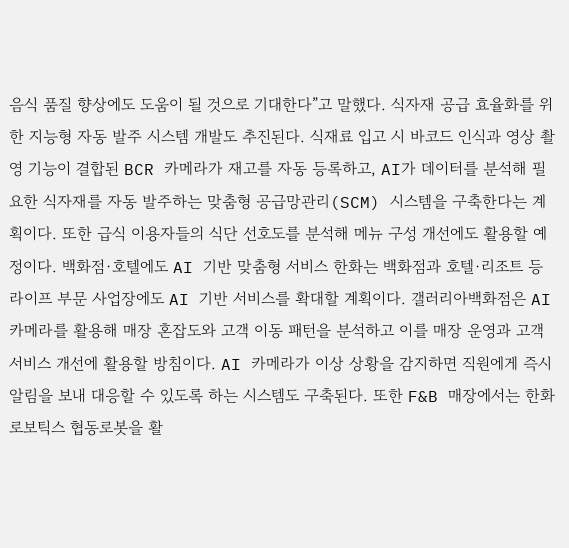음식 품질 향상에도 도움이 될 것으로 기대한다”고 말했다. 식자재 공급 효율화를 위한 지능형 자동 발주 시스템 개발도 추진된다. 식재료 입고 시 바코드 인식과 영상 촬영 기능이 결합된 BCR 카메라가 재고를 자동 등록하고, AI가 데이터를 분석해 필요한 식자재를 자동 발주하는 맞춤형 공급망관리(SCM) 시스템을 구축한다는 계획이다. 또한 급식 이용자들의 식단 선호도를 분석해 메뉴 구성 개선에도 활용할 예정이다. 백화점·호텔에도 AI 기반 맞춤형 서비스 한화는 백화점과 호텔·리조트 등 라이프 부문 사업장에도 AI 기반 서비스를 확대할 계획이다. 갤러리아백화점은 AI 카메라를 활용해 매장 혼잡도와 고객 이동 패턴을 분석하고 이를 매장 운영과 고객 서비스 개선에 활용할 방침이다. AI 카메라가 이상 상황을 감지하면 직원에게 즉시 알림을 보내 대응할 수 있도록 하는 시스템도 구축된다. 또한 F&B 매장에서는 한화로보틱스 협동로봇을 활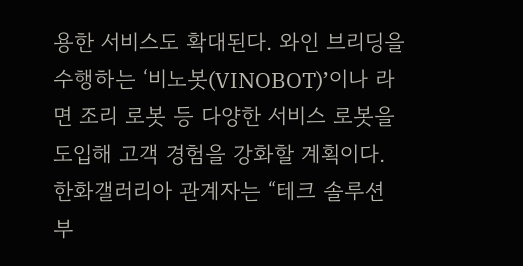용한 서비스도 확대된다. 와인 브리딩을 수행하는 ‘비노봇(VINOBOT)’이나 라면 조리 로봇 등 다양한 서비스 로봇을 도입해 고객 경험을 강화할 계획이다. 한화갤러리아 관계자는 “테크 솔루션 부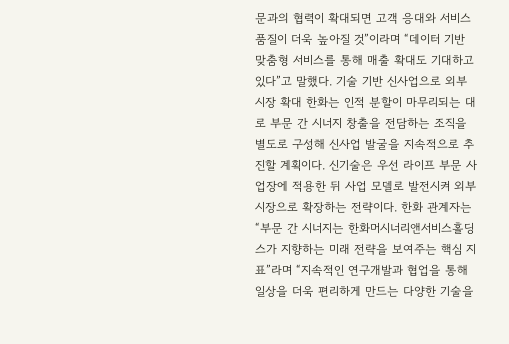문과의 협력이 확대되면 고객 응대와 서비스 품질이 더욱 높아질 것”이라며 “데이터 기반 맞춤형 서비스를 통해 매출 확대도 기대하고 있다”고 말했다. 기술 기반 신사업으로 외부 시장 확대 한화는 인적 분할이 마무리되는 대로 부문 간 시너지 창출을 전담하는 조직을 별도로 구성해 신사업 발굴을 지속적으로 추진할 계획이다. 신기술은 우선 라이프 부문 사업장에 적용한 뒤 사업 모델로 발전시켜 외부 시장으로 확장하는 전략이다. 한화 관계자는 “부문 간 시너지는 한화머시너리앤서비스홀딩스가 지향하는 미래 전략을 보여주는 핵심 지표”라며 “지속적인 연구개발과 협업을 통해 일상을 더욱 편리하게 만드는 다양한 기술을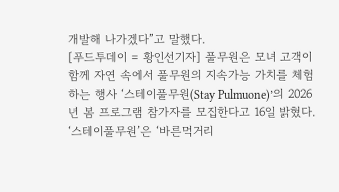개발해 나가겠다”고 말했다.
[푸드투데이 = 황인선기자] 풀무원은 모녀 고객이 함께 자연 속에서 풀무원의 지속가능 가치를 체험하는 행사 ‘스테이풀무원(Stay Pulmuone)’의 2026년 봄 프로그램 참가자를 모집한다고 16일 밝혔다. ‘스테이풀무원’은 ‘바른먹거리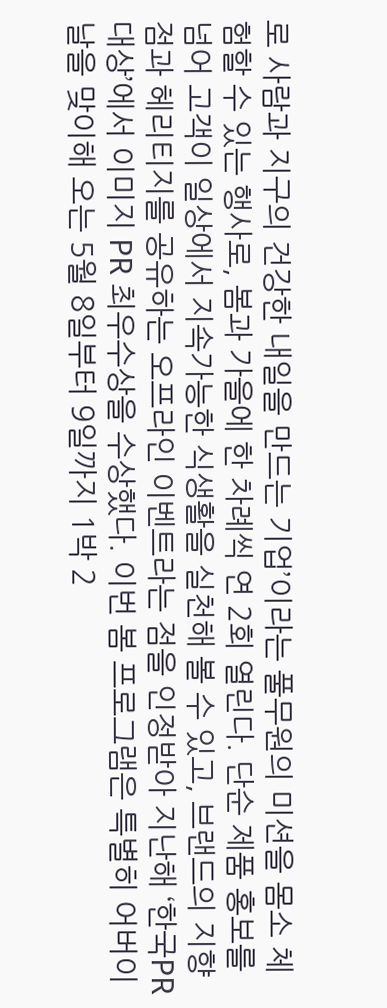로 사람과 지구의 건강한 내일을 만드는 기업’이라는 풀무원의 미션을 몸소 체험할 수 있는 행사로, 봄과 가을에 한 차례씩 연 2회 열린다. 단순 제품 홍보를 넘어 고객이 일상에서 지속가능한 식생활을 실천해 볼 수 있고, 브랜드의 지향점과 헤리티지를 공유하는 오프라인 이벤트라는 점을 인정받아 지난해 ‘한국PR대상’에서 이미지 PR 최우수상을 수상했다. 이번 봄 프로그램은 특별히 어버이날을 맞이해 오는 5월 8일부터 9일까지 1박 2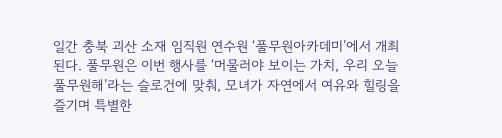일간 충북 괴산 소재 임직원 연수원 ‘풀무원아카데미’에서 개최된다. 풀무원은 이번 행사를 ‘머물러야 보이는 가치, 우리 오늘 풀무원해’라는 슬로건에 맞춰, 모녀가 자연에서 여유와 힐링을 즐기며 특별한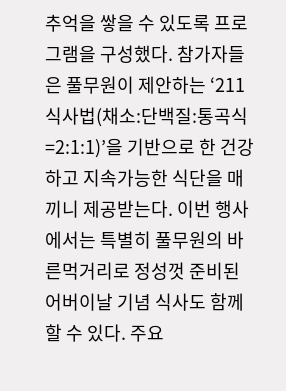추억을 쌓을 수 있도록 프로그램을 구성했다. 참가자들은 풀무원이 제안하는 ‘211 식사법(채소:단백질:통곡식=2:1:1)’을 기반으로 한 건강하고 지속가능한 식단을 매 끼니 제공받는다. 이번 행사에서는 특별히 풀무원의 바른먹거리로 정성껏 준비된 어버이날 기념 식사도 함께할 수 있다. 주요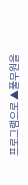프로그램으로 ▲풀무원을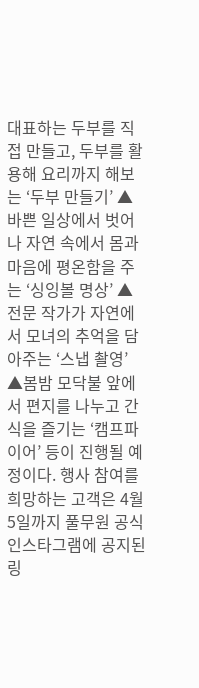대표하는 두부를 직접 만들고, 두부를 활용해 요리까지 해보는 ‘두부 만들기’ ▲바쁜 일상에서 벗어나 자연 속에서 몸과 마음에 평온함을 주는 ‘싱잉볼 명상’ ▲전문 작가가 자연에서 모녀의 추억을 담아주는 ‘스냅 촬영’ ▲봄밤 모닥불 앞에서 편지를 나누고 간식을 즐기는 ‘캠프파이어’ 등이 진행될 예정이다. 행사 참여를 희망하는 고객은 4월 5일까지 풀무원 공식 인스타그램에 공지된 링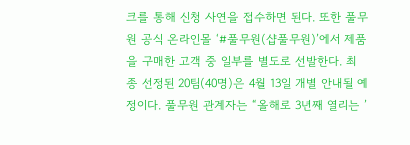크를 통해 신청 사연을 접수하면 된다. 또한 풀무원 공식 온라인몰 ‘#풀무원(샵풀무원)’에서 제품을 구매한 고객 중 일부를 별도로 선발한다. 최종 선정된 20팀(40명)은 4월 13일 개별 안내될 예정이다. 풀무원 관계자는 “올해로 3년째 열리는 ’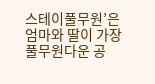스테이풀무원’은 엄마와 딸이 가장 풀무원다운 공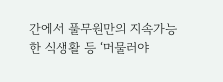간에서 풀무원만의 지속가능한 식생활 등 ‘머물러야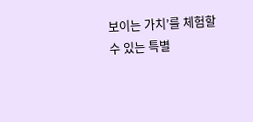보이는 가치’를 체험할 수 있는 특별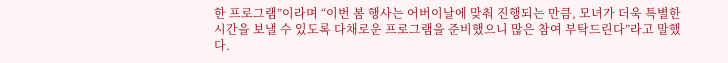한 프로그램”이라며 “이번 봄 행사는 어버이날에 맞춰 진행되는 만큼, 모녀가 더욱 특별한 시간을 보낼 수 있도록 다채로운 프로그램을 준비했으니 많은 참여 부탁드린다”라고 말했다.